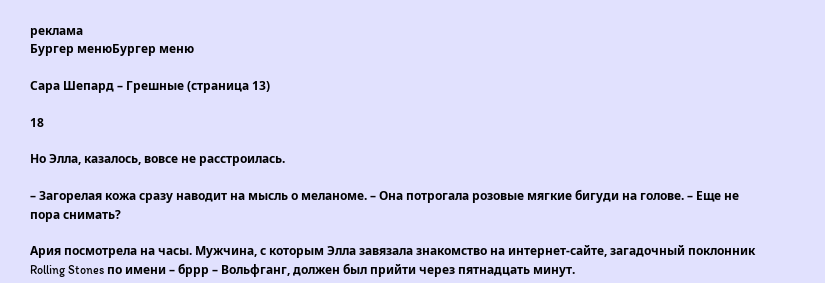реклама
Бургер менюБургер меню

Сара Шепард – Грешные (страница 13)

18

Но Элла, казалось, вовсе не расстроилась.

– Загорелая кожа сразу наводит на мысль о меланоме. – Она потрогала розовые мягкие бигуди на голове. – Еще не пора снимать?

Ария посмотрела на часы. Мужчина, с которым Элла завязала знакомство на интернет-сайте, загадочный поклонник Rolling Stones по имени – бррр – Вольфганг, должен был прийти через пятнадцать минут.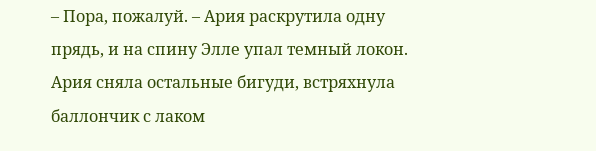– Пора, пожалуй. – Ария раскрутила одну прядь, и на спину Элле упал темный локон. Ария сняла остальные бигуди, встряхнула баллончик с лаком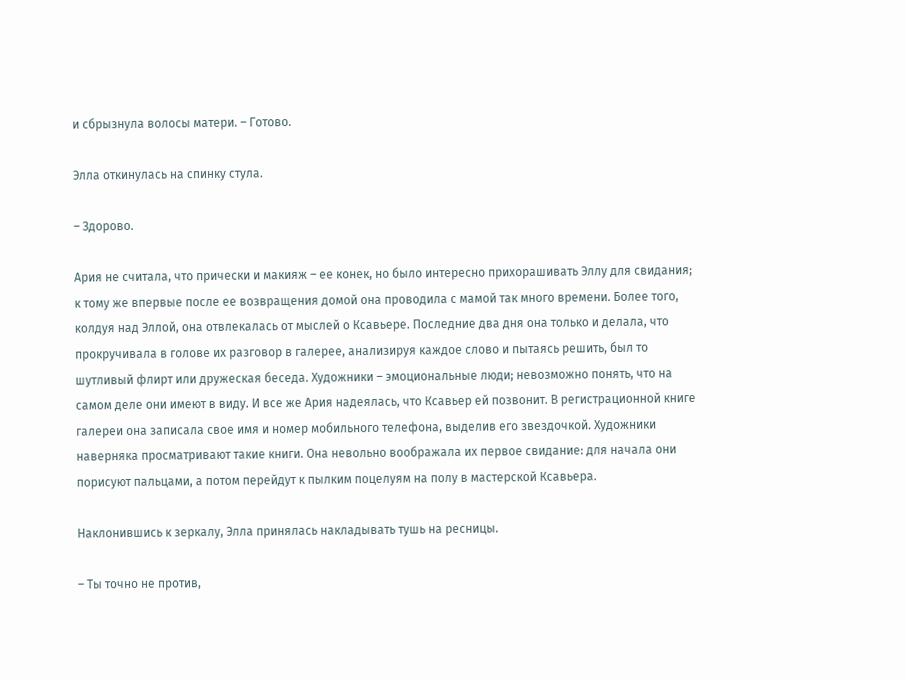и сбрызнула волосы матери. – Готово.

Элла откинулась на спинку стула.

– Здорово.

Ария не считала, что прически и макияж – ее конек, но было интересно прихорашивать Эллу для свидания; к тому же впервые после ее возвращения домой она проводила с мамой так много времени. Более того, колдуя над Эллой, она отвлекалась от мыслей о Ксавьере. Последние два дня она только и делала, что прокручивала в голове их разговор в галерее, анализируя каждое слово и пытаясь решить, был то шутливый флирт или дружеская беседа. Художники – эмоциональные люди; невозможно понять, что на самом деле они имеют в виду. И все же Ария надеялась, что Ксавьер ей позвонит. В регистрационной книге галереи она записала свое имя и номер мобильного телефона, выделив его звездочкой. Художники наверняка просматривают такие книги. Она невольно воображала их первое свидание: для начала они порисуют пальцами, а потом перейдут к пылким поцелуям на полу в мастерской Ксавьера.

Наклонившись к зеркалу, Элла принялась накладывать тушь на ресницы.

– Ты точно не против,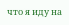что я иду на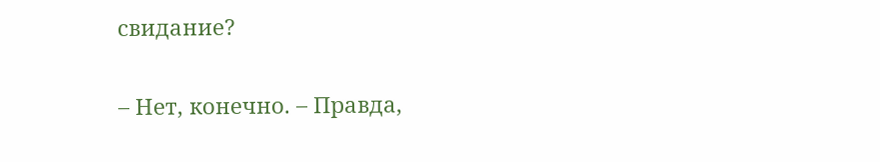свидание?

– Нет, конечно. – Правда,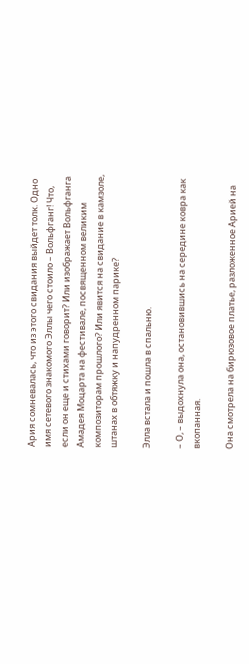Ария сомневалась, что из этого свидания выйдет толк. Одно имя сетевого знакомого Эллы чего стоило – Вольфганг! Что, если он еще и стихами говорит? Или изображает Вольфганга Амадея Моцарта на фестивале, посвященном великим композиторам прошлого? Или явится на свидание в камзоле, штанах в обтяжку и напудренном парике?

Элла встала и пошла в спальню.

– О, – выдохнула она, остановившись на середине ковра как вкопанная.

Она смотрела на бирюзовое платье, разложенное Арией на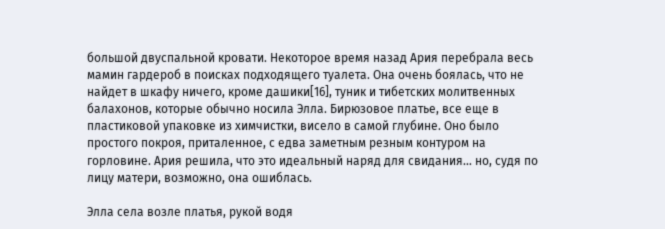большой двуспальной кровати. Некоторое время назад Ария перебрала весь мамин гардероб в поисках подходящего туалета. Она очень боялась, что не найдет в шкафу ничего, кроме дашики[16], туник и тибетских молитвенных балахонов, которые обычно носила Элла. Бирюзовое платье, все еще в пластиковой упаковке из химчистки, висело в самой глубине. Оно было простого покроя, приталенное, с едва заметным резным контуром на горловине. Ария решила, что это идеальный наряд для свидания… но, судя по лицу матери, возможно, она ошиблась.

Элла села возле платья, рукой водя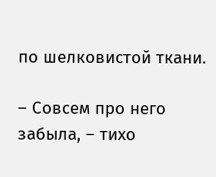по шелковистой ткани.

– Совсем про него забыла, – тихо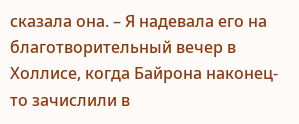сказала она. – Я надевала его на благотворительный вечер в Холлисе, когда Байрона наконец-то зачислили в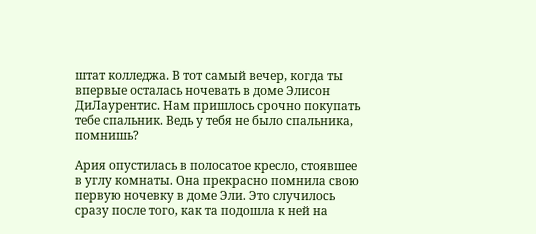штат колледжа. В тот самый вечер, когда ты впервые осталась ночевать в доме Элисон ДиЛаурентис. Нам пришлось срочно покупать тебе спальник. Ведь у тебя не было спальника, помнишь?

Ария опустилась в полосатое кресло, стоявшее в углу комнаты. Она прекрасно помнила свою первую ночевку в доме Эли. Это случилось сразу после того, как та подошла к ней на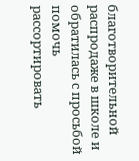благотворительной распродаже в школе и обратилась с просьбой помочь рассортировать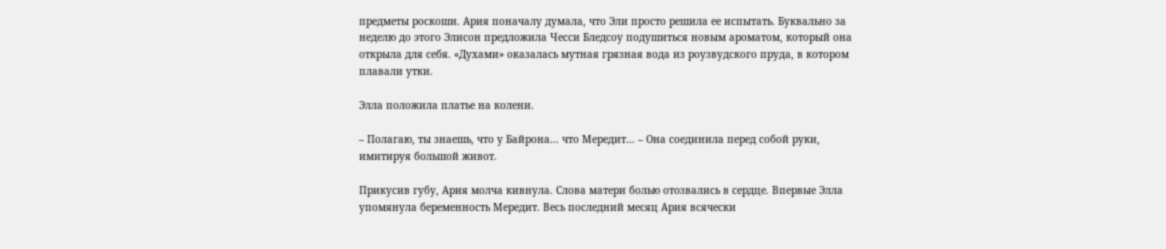предметы роскоши. Ария поначалу думала, что Эли просто решила ее испытать. Буквально за неделю до этого Элисон предложила Чесси Бледсоу подушиться новым ароматом, который она открыла для себя. «Духами» оказалась мутная грязная вода из роузвудского пруда, в котором плавали утки.

Элла положила платье на колени.

– Полагаю, ты знаешь, что у Байрона… что Мередит… – Она соединила перед собой руки, имитируя большой живот.

Прикусив губу, Ария молча кивнула. Слова матери болью отозвались в сердце. Впервые Элла упомянула беременность Мередит. Весь последний месяц Ария всячески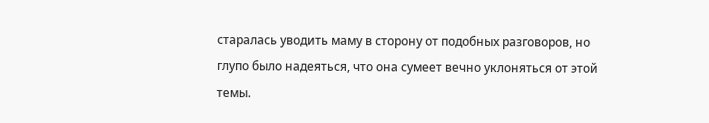старалась уводить маму в сторону от подобных разговоров, но глупо было надеяться, что она сумеет вечно уклоняться от этой темы.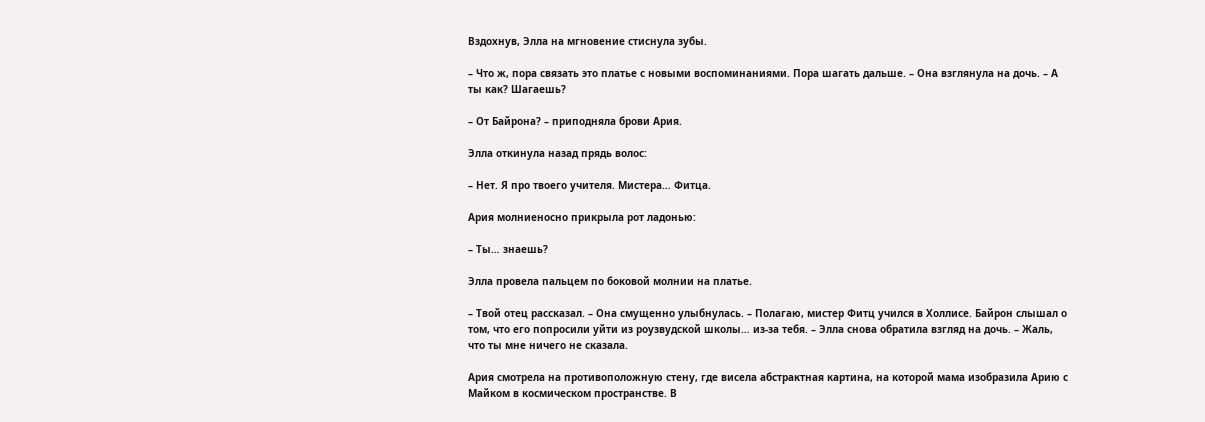Вздохнув, Элла на мгновение стиснула зубы.

– Что ж, пора связать это платье с новыми воспоминаниями. Пора шагать дальше. – Она взглянула на дочь. – А ты как? Шагаешь?

– От Байрона? – приподняла брови Ария.

Элла откинула назад прядь волос:

– Нет. Я про твоего учителя. Мистера… Фитца.

Ария молниеносно прикрыла рот ладонью:

– Ты… знаешь?

Элла провела пальцем по боковой молнии на платье.

– Твой отец рассказал. – Она смущенно улыбнулась. – Полагаю, мистер Фитц учился в Холлисе. Байрон слышал о том, что его попросили уйти из роузвудской школы… из-за тебя. – Элла снова обратила взгляд на дочь. – Жаль, что ты мне ничего не сказала.

Ария смотрела на противоположную стену, где висела абстрактная картина, на которой мама изобразила Арию с Майком в космическом пространстве. В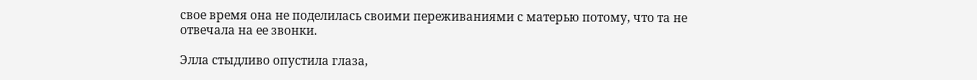свое время она не поделилась своими переживаниями с матерью потому, что та не отвечала на ее звонки.

Элла стыдливо опустила глаза,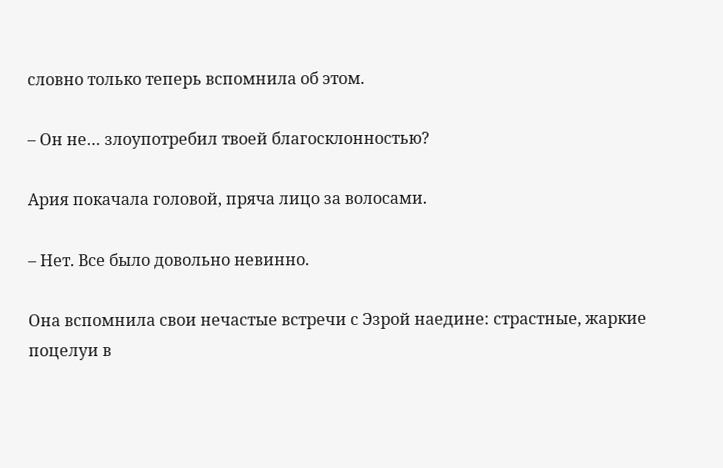словно только теперь вспомнила об этом.

– Он не… злоупотребил твоей благосклонностью?

Ария покачала головой, пряча лицо за волосами.

– Нет. Все было довольно невинно.

Она вспомнила свои нечастые встречи с Эзрой наедине: страстные, жаркие поцелуи в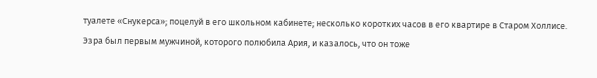туалете «Снукерса»; поцелуй в его школьном кабинете; несколько коротких часов в его квартире в Старом Холлисе. Эзра был первым мужчиной, которого полюбила Ария, и казалось, что он тоже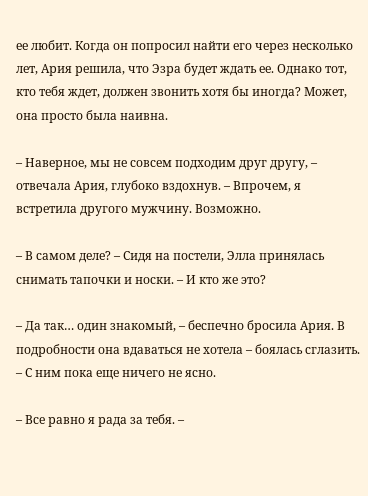ее любит. Когда он попросил найти его через несколько лет, Ария решила, что Эзра будет ждать ее. Однако тот, кто тебя ждет, должен звонить хотя бы иногда? Может, она просто была наивна.

– Наверное, мы не совсем подходим друг другу, – отвечала Ария, глубоко вздохнув. – Впрочем, я встретила другого мужчину. Возможно.

– В самом деле? – Сидя на постели, Элла принялась снимать тапочки и носки. – И кто же это?

– Да так… один знакомый, – беспечно бросила Ария. В подробности она вдаваться не хотела – боялась сглазить. – С ним пока еще ничего не ясно.

– Все равно я рада за тебя. –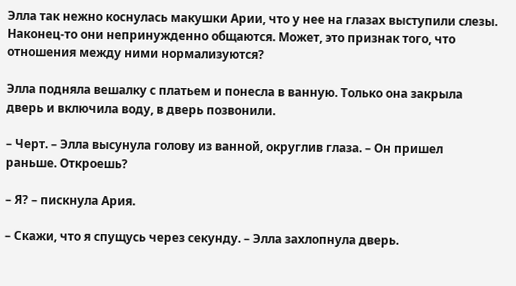Элла так нежно коснулась макушки Арии, что у нее на глазах выступили слезы. Наконец-то они непринужденно общаются. Может, это признак того, что отношения между ними нормализуются?

Элла подняла вешалку с платьем и понесла в ванную. Только она закрыла дверь и включила воду, в дверь позвонили.

– Черт. – Элла высунула голову из ванной, округлив глаза. – Он пришел раньше. Откроешь?

– Я? – пискнула Ария.

– Скажи, что я спущусь через секунду. – Элла захлопнула дверь.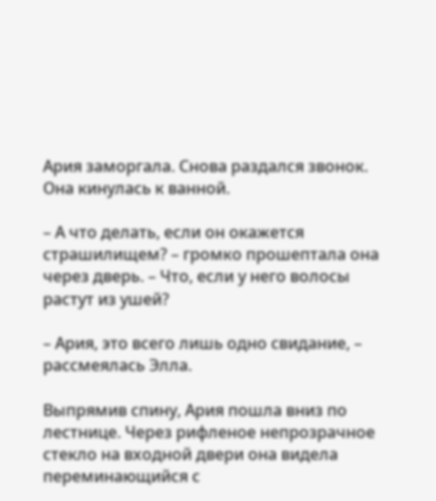Ария заморгала. Снова раздался звонок. Она кинулась к ванной.

– А что делать, если он окажется страшилищем? – громко прошептала она через дверь. – Что, если у него волосы растут из ушей?

– Ария, это всего лишь одно свидание, – рассмеялась Элла.

Выпрямив спину, Ария пошла вниз по лестнице. Через рифленое непрозрачное стекло на входной двери она видела переминающийся с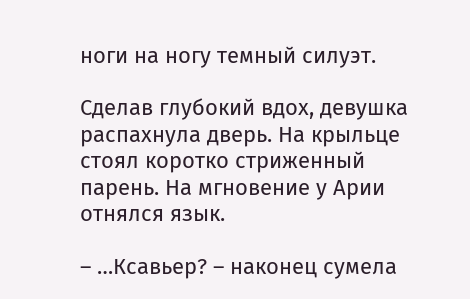ноги на ногу темный силуэт.

Сделав глубокий вдох, девушка распахнула дверь. На крыльце стоял коротко стриженный парень. На мгновение у Арии отнялся язык.

– …Ксавьер? – наконец сумела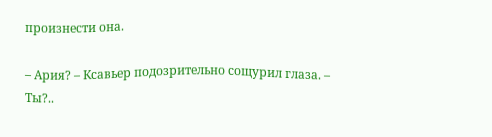произнести она.

– Ария? – Ксавьер подозрительно сощурил глаза. – Ты?..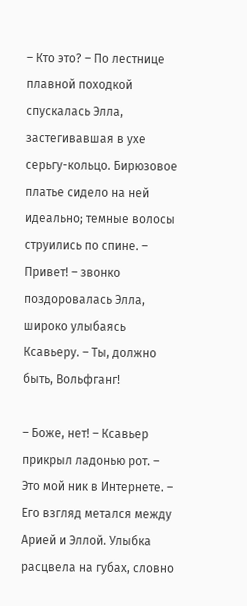– Кто это? – По лестнице плавной походкой спускалась Элла, застегивавшая в ухе серьгу-кольцо. Бирюзовое платье сидело на ней идеально; темные волосы струились по спине. – Привет! – звонко поздоровалась Элла, широко улыбаясь Ксавьеру. – Ты, должно быть, Вольфганг!

– Боже, нет! – Ксавьер прикрыл ладонью рот. – Это мой ник в Интернете. – Его взгляд метался между Арией и Эллой. Улыбка расцвела на губах, словно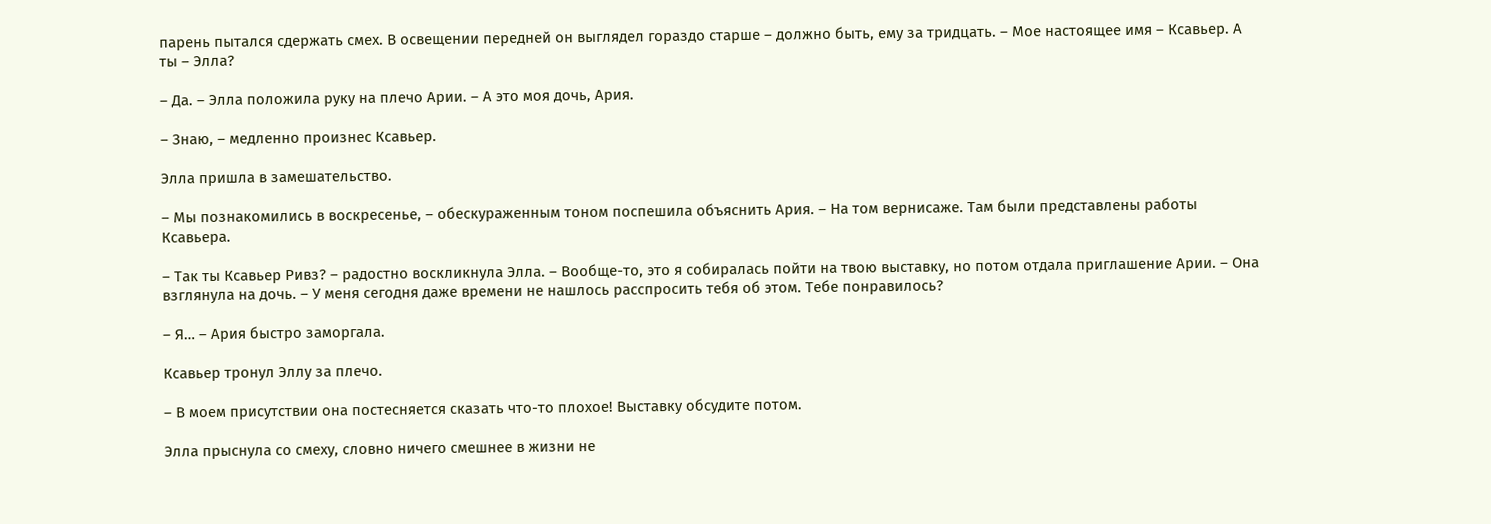парень пытался сдержать смех. В освещении передней он выглядел гораздо старше – должно быть, ему за тридцать. – Мое настоящее имя – Ксавьер. А ты – Элла?

– Да. – Элла положила руку на плечо Арии. – А это моя дочь, Ария.

– Знаю, – медленно произнес Ксавьер.

Элла пришла в замешательство.

– Мы познакомились в воскресенье, – обескураженным тоном поспешила объяснить Ария. – На том вернисаже. Там были представлены работы Ксавьера.

– Так ты Ксавьер Ривз? – радостно воскликнула Элла. – Вообще-то, это я собиралась пойти на твою выставку, но потом отдала приглашение Арии. – Она взглянула на дочь. – У меня сегодня даже времени не нашлось расспросить тебя об этом. Тебе понравилось?

– Я… – Ария быстро заморгала.

Ксавьер тронул Эллу за плечо.

– В моем присутствии она постесняется сказать что-то плохое! Выставку обсудите потом.

Элла прыснула со смеху, словно ничего смешнее в жизни не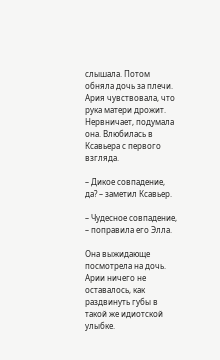слышала. Потом обняла дочь за плечи. Ария чувствовала, что рука матери дрожит. Нервничает, подумала она. Влюбилась в Ксавьера с первого взгляда.

– Дикое совпадение, да? – заметил Ксавьер.

– Чудесное совпадение, – поправила его Элла.

Она выжидающе посмотрела на дочь. Арии ничего не оставалось, как раздвинуть губы в такой же идиотской улыбке.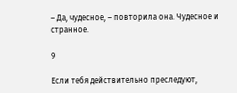– Да, чудесное, – повторила она. Чудесное и странное.

9

Если тебя действительно преследуют,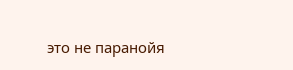это не паранойя